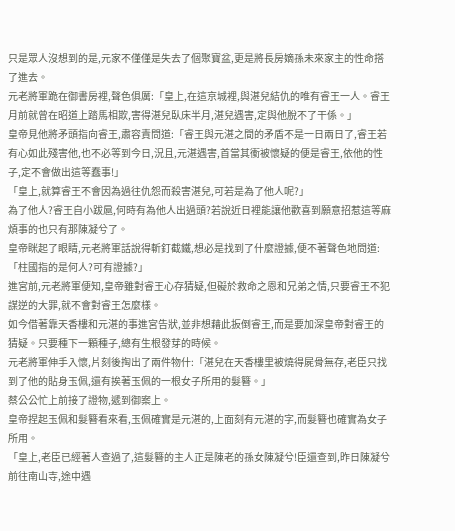只是眾人沒想到的是,元家不僅僅是失去了個聚寶盆,更是將長房嫡孫未來家主的性命搭了進去。
元老將軍跪在御書房裡,聲色俱厲:「皇上,在這京城裡,與湛兒結仇的唯有睿王一人。睿王月前就曾在昭道上踏馬相欺,害得湛兒臥床半月,湛兒遇害,定與他脫不了干係。」
皇帝見他將矛頭指向睿王,肅容責問道:「睿王與元湛之間的矛盾不是一日兩日了,睿王若有心如此殘害他,也不必等到今日,況且,元湛遇害,首當其衝被懷疑的便是睿王,依他的性子,定不會做出這等蠢事!」
「皇上,就算睿王不會因為過往仇怨而殺害湛兒,可若是為了他人呢?」
為了他人?睿王自小跋扈,何時有為他人出過頭?若說近日裡能讓他歡喜到願意招惹這等麻煩事的也只有那陳凝兮了。
皇帝眯起了眼睛,元老將軍話說得斬釘截鐵,想必是找到了什麼證據,便不著聲色地問道:「柱國指的是何人?可有證據?」
進宮前,元老將軍便知,皇帝雖對睿王心存猜疑,但礙於救命之恩和兄弟之情,只要睿王不犯謀逆的大罪,就不會對睿王怎麼樣。
如今借著靠天香樓和元湛的事進宮告狀,並非想藉此扳倒睿王,而是要加深皇帝對睿王的猜疑。只要種下一顆種子,總有生根發芽的時候。
元老將軍伸手入懷,片刻後掏出了兩件物什:「湛兒在天香樓里被燒得屍骨無存,老臣只找到了他的貼身玉佩,還有挨著玉佩的一根女子所用的髮簪。」
蔡公公忙上前接了證物,遞到御案上。
皇帝捏起玉佩和髮簪看來看,玉佩確實是元湛的,上面刻有元湛的字,而髮簪也確實為女子所用。
「皇上,老臣已經著人查過了,這髮簪的主人正是陳老的孫女陳凝兮!臣還查到,昨日陳凝兮前往南山寺,途中遇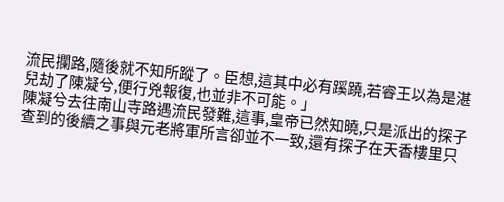流民攔路,隨後就不知所蹤了。臣想,這其中必有蹊蹺,若睿王以為是湛兒劫了陳凝兮,便行兇報復,也並非不可能。」
陳凝兮去往南山寺路遇流民發難,這事,皇帝已然知曉,只是派出的探子查到的後續之事與元老將軍所言卻並不一致,還有探子在天香樓里只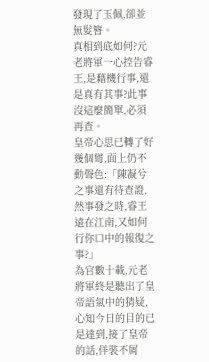發現了玉佩,卻並無髮簪。
真相到底如何?元老將軍一心控告睿王,是藉機行事,還是真有其事?此事沒這麼簡單,必須再查。
皇帝心思已轉了好幾個彎,面上仍不動聲色:「陳凝兮之事還有待查證,然事發之時,睿王遠在江南,又如何行你口中的報復之事?」
為官數十載,元老將軍終是聽出了皇帝語氣中的猜疑,心知今日的目的已是達到,接了皇帝的話,佯裝不屑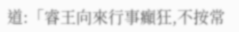道:「睿王向來行事癲狂,不按常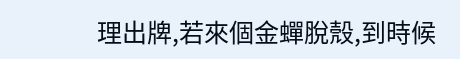理出牌,若來個金蟬脫殼,到時候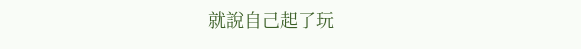就說自己起了玩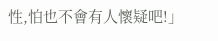性,怕也不會有人懷疑吧!」